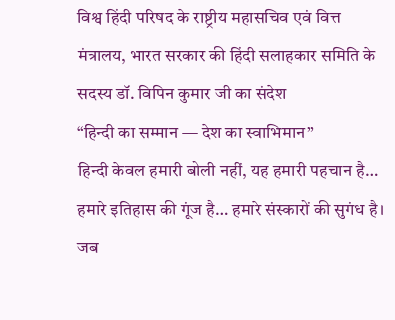विश्व हिंदी परिषद के राष्ट्रीय महासचिव एवं वित्त मंत्रालय, भारत सरकार की हिंदी सलाहकार समिति के सदस्य डॉ. विपिन कुमार जी का संदेश
“हिन्दी का सम्मान — देश का स्वाभिमान”
हिन्दी केवल हमारी बोली नहीं, यह हमारी पहचान है… हमारे इतिहास की गूंज है… हमारे संस्कारों की सुगंध है। जब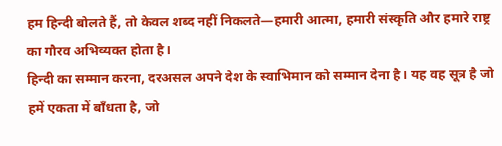हम हिन्दी बोलते हैं, तो केवल शब्द नहीं निकलते—हमारी आत्मा, हमारी संस्कृति और हमारे राष्ट्र का गौरव अभिव्यक्त होता है।
हिन्दी का सम्मान करना, दरअसल अपने देश के स्वाभिमान को सम्मान देना है। यह वह सूत्र है जो हमें एकता में बाँधता है, जो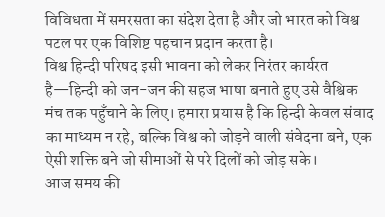विविधता में समरसता का संदेश देता है और जो भारत को विश्व पटल पर एक विशिष्ट पहचान प्रदान करता है।
विश्व हिन्दी परिषद इसी भावना को लेकर निरंतर कार्यरत है—हिन्दी को जन-जन की सहज भाषा बनाते हुए उसे वैश्विक मंच तक पहुँचाने के लिए। हमारा प्रयास है कि हिन्दी केवल संवाद का माध्यम न रहे, बल्कि विश्व को जोड़ने वाली संवेदना बने, एक ऐसी शक्ति बने जो सीमाओं से परे दिलों को जोड़ सके।
आज समय की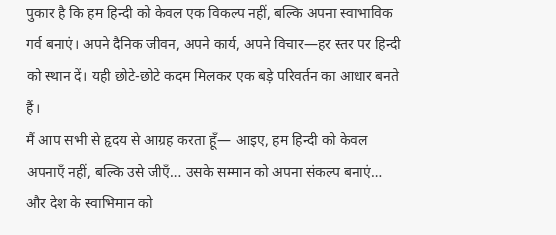पुकार है कि हम हिन्दी को केवल एक विकल्प नहीं, बल्कि अपना स्वाभाविक गर्व बनाएं। अपने दैनिक जीवन, अपने कार्य, अपने विचार—हर स्तर पर हिन्दी को स्थान दें। यही छोटे-छोटे कदम मिलकर एक बड़े परिवर्तन का आधार बनते हैं।
मैं आप सभी से हृदय से आग्रह करता हूँ— आइए, हम हिन्दी को केवल अपनाएँ नहीं, बल्कि उसे जीएँ… उसके सम्मान को अपना संकल्प बनाएं… और देश के स्वाभिमान को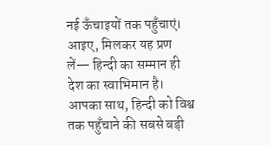नई ऊँचाइयों तक पहुँचाएं।
आइए, मिलकर यह प्रण लें— हिन्दी का सम्मान ही देश का स्वाभिमान है।
आपका साथ, हिन्दी को विश्व तक पहुँचाने की सबसे बड़ी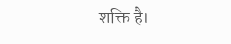शक्ति है।